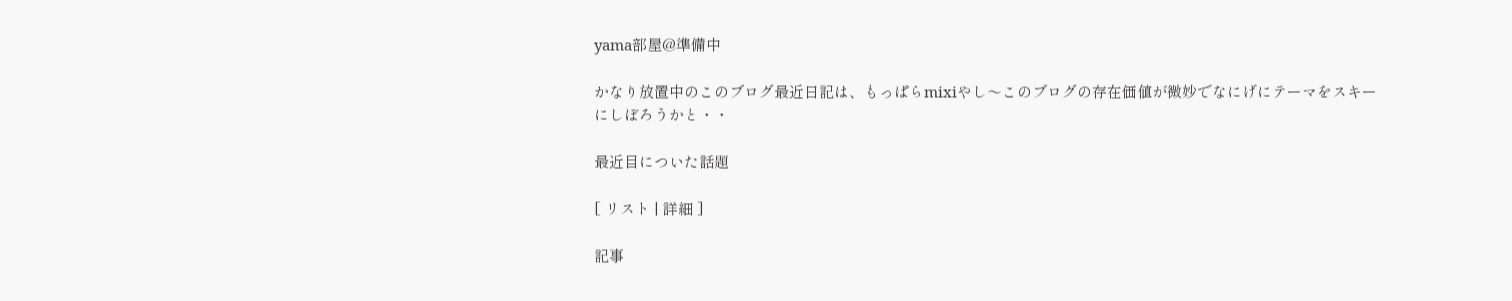yama部屋@準備中

かなり放置中のこのブログ最近日記は、もっぱらmixiやし〜このブログの存在価値が微妙でなにげにテーマをスキーにしぼろうかと・・

最近目についた話題

[ リスト | 詳細 ]

記事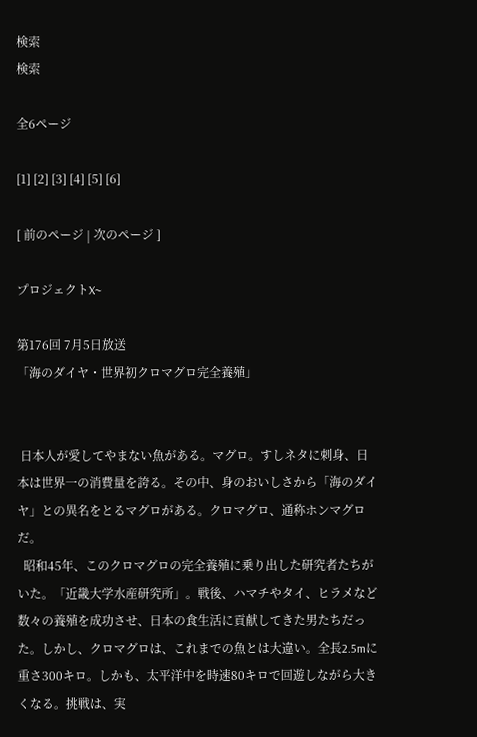検索
検索

全6ページ

[1] [2] [3] [4] [5] [6]

[ 前のページ | 次のページ ]

プロジェクトX~

第176回 7月5日放送
「海のダイヤ・世界初クロマグロ完全養殖」


 日本人が愛してやまない魚がある。マグロ。すしネタに刺身、日本は世界一の消費量を誇る。その中、身のおいしさから「海のダイヤ」との異名をとるマグロがある。クロマグロ、通称ホンマグロだ。
  昭和45年、このクロマグロの完全養殖に乗り出した研究者たちがいた。「近畿大学水産研究所」。戦後、ハマチやタイ、ヒラメなど数々の養殖を成功させ、日本の食生活に貢献してきた男たちだった。しかし、クロマグロは、これまでの魚とは大違い。全長2.5mに重さ300キロ。しかも、太平洋中を時速80キロで回遊しながら大きくなる。挑戦は、実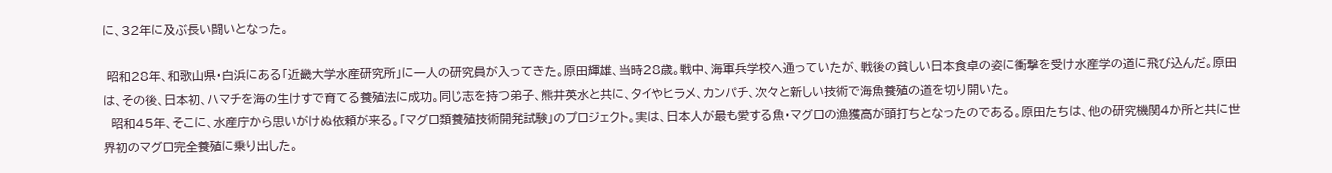に、32年に及ぶ長い闘いとなった。

 昭和28年、和歌山県・白浜にある「近畿大学水産研究所」に一人の研究員が入ってきた。原田輝雄、当時28歳。戦中、海軍兵学校へ通っていたが、戦後の貧しい日本食卓の姿に衝撃を受け水産学の道に飛び込んだ。原田は、その後、日本初、ハマチを海の生けすで育てる養殖法に成功。同じ志を持つ弟子、熊井英水と共に、タイやヒラメ、カンパチ、次々と新しい技術で海魚養殖の道を切り開いた。
  昭和45年、そこに、水産庁から思いがけぬ依頼が来る。「マグロ類養殖技術開発試験」のプロジェクト。実は、日本人が最も愛する魚・マグロの漁獲高が頭打ちとなったのである。原田たちは、他の研究機関4か所と共に世界初のマグロ完全養殖に乗り出した。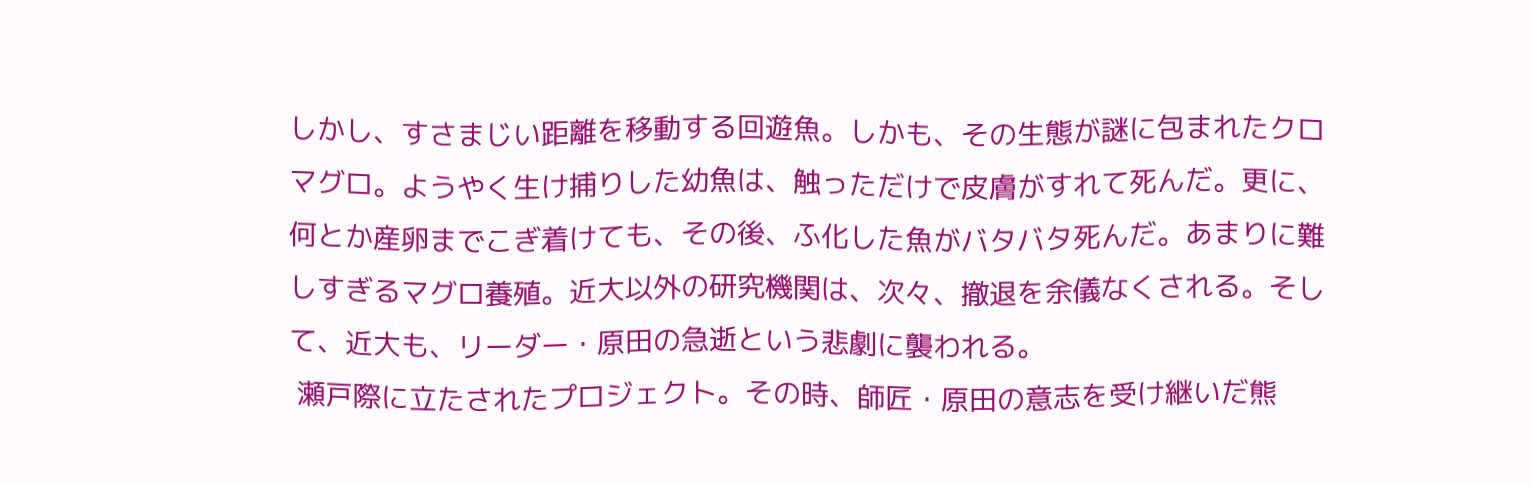しかし、すさまじい距離を移動する回遊魚。しかも、その生態が謎に包まれたクロマグロ。ようやく生け捕りした幼魚は、触っただけで皮膚がすれて死んだ。更に、何とか産卵までこぎ着けても、その後、ふ化した魚がバタバタ死んだ。あまりに難しすぎるマグロ養殖。近大以外の研究機関は、次々、撤退を余儀なくされる。そして、近大も、リーダー・原田の急逝という悲劇に襲われる。
 瀬戸際に立たされたプロジェクト。その時、師匠・原田の意志を受け継いだ熊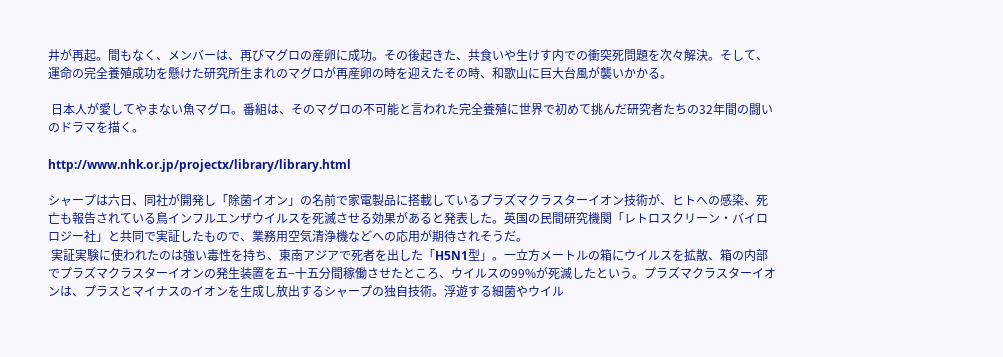井が再起。間もなく、メンバーは、再びマグロの産卵に成功。その後起きた、共食いや生けす内での衝突死問題を次々解決。そして、運命の完全養殖成功を懸けた研究所生まれのマグロが再産卵の時を迎えたその時、和歌山に巨大台風が襲いかかる。

 日本人が愛してやまない魚マグロ。番組は、そのマグロの不可能と言われた完全養殖に世界で初めて挑んだ研究者たちの32年間の闘いのドラマを描く。

http://www.nhk.or.jp/projectx/library/library.html

シャープは六日、同社が開発し「除菌イオン」の名前で家電製品に搭載しているプラズマクラスターイオン技術が、ヒトへの感染、死亡も報告されている鳥インフルエンザウイルスを死滅させる効果があると発表した。英国の民間研究機関「レトロスクリーン・バイロロジー社」と共同で実証したもので、業務用空気清浄機などへの応用が期待されそうだ。
 実証実験に使われたのは強い毒性を持ち、東南アジアで死者を出した「H5N1型」。一立方メートルの箱にウイルスを拡散、箱の内部でプラズマクラスターイオンの発生装置を五−十五分間稼働させたところ、ウイルスの99%が死滅したという。プラズマクラスターイオンは、プラスとマイナスのイオンを生成し放出するシャープの独自技術。浮遊する細菌やウイル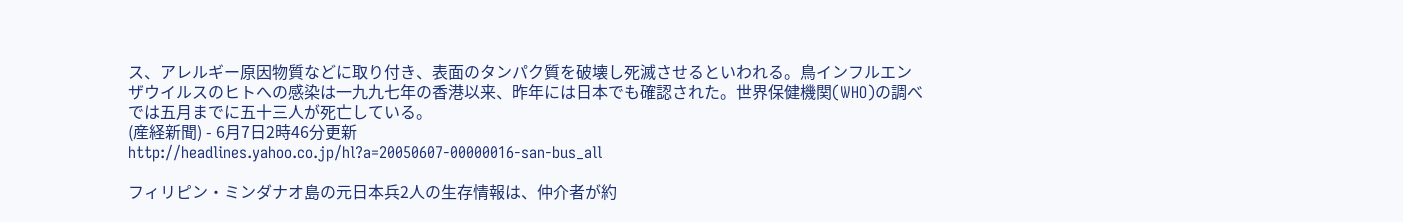ス、アレルギー原因物質などに取り付き、表面のタンパク質を破壊し死滅させるといわれる。鳥インフルエンザウイルスのヒトへの感染は一九九七年の香港以来、昨年には日本でも確認された。世界保健機関(WHO)の調べでは五月までに五十三人が死亡している。
(産経新聞) - 6月7日2時46分更新
http://headlines.yahoo.co.jp/hl?a=20050607-00000016-san-bus_all

フィリピン・ミンダナオ島の元日本兵2人の生存情報は、仲介者が約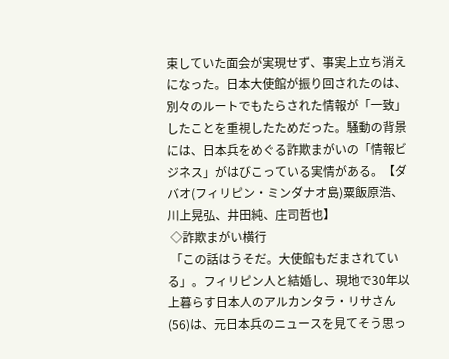束していた面会が実現せず、事実上立ち消えになった。日本大使館が振り回されたのは、別々のルートでもたらされた情報が「一致」したことを重視したためだった。騒動の背景には、日本兵をめぐる詐欺まがいの「情報ビジネス」がはびこっている実情がある。【ダバオ(フィリピン・ミンダナオ島)粟飯原浩、川上晃弘、井田純、庄司哲也】
 ◇詐欺まがい横行
 「この話はうそだ。大使館もだまされている」。フィリピン人と結婚し、現地で30年以上暮らす日本人のアルカンタラ・リサさん(56)は、元日本兵のニュースを見てそう思っ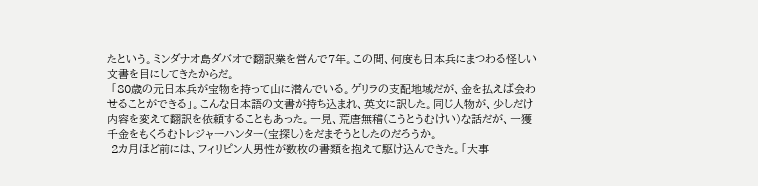たという。ミンダナオ島ダバオで翻訳業を営んで7年。この間、何度も日本兵にまつわる怪しい文書を目にしてきたからだ。
 「80歳の元日本兵が宝物を持って山に潜んでいる。ゲリラの支配地域だが、金を払えば会わせることができる」。こんな日本語の文書が持ち込まれ、英文に訳した。同じ人物が、少しだけ内容を変えて翻訳を依頼することもあった。一見、荒唐無稽(こうとうむけい)な話だが、一獲千金をもくろむトレジャーハンター(宝探し)をだまそうとしたのだろうか。
 2カ月ほど前には、フィリピン人男性が数枚の書類を抱えて駆け込んできた。「大事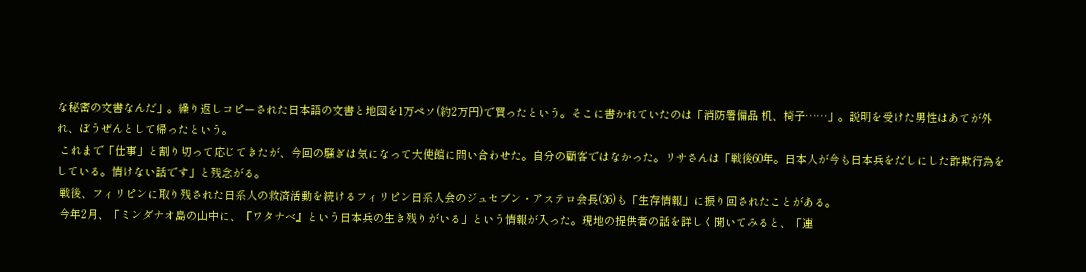な秘密の文書なんだ」。繰り返しコピーされた日本語の文書と地図を1万ペソ(約2万円)で買ったという。そこに書かれていたのは「消防署備品 机、椅子……」。説明を受けた男性はあてが外れ、ぼうぜんとして帰ったという。
 これまで「仕事」と割り切って応じてきたが、今回の騒ぎは気になって大使館に問い合わせた。自分の顧客ではなかった。リサさんは「戦後60年。日本人が今も日本兵をだしにした詐欺行為をしている。情けない話です」と残念がる。
 戦後、フィリピンに取り残された日系人の救済活動を続けるフィリピン日系人会のジュセブン・アステロ会長(36)も「生存情報」に振り回されたことがある。
 今年2月、「ミンダナオ島の山中に、『ワタナベ』という日本兵の生き残りがいる」という情報が入った。現地の提供者の話を詳しく聞いてみると、「連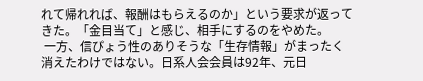れて帰れれば、報酬はもらえるのか」という要求が返ってきた。「金目当て」と感じ、相手にするのをやめた。
 一方、信ぴょう性のありそうな「生存情報」がまったく消えたわけではない。日系人会会員は92年、元日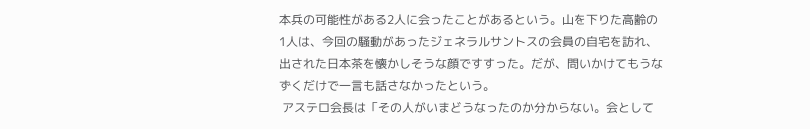本兵の可能性がある2人に会ったことがあるという。山を下りた高齢の1人は、今回の騒動があったジェネラルサントスの会員の自宅を訪れ、出された日本茶を懐かしそうな顔ですすった。だが、問いかけてもうなずくだけで一言も話さなかったという。
 アステロ会長は「その人がいまどうなったのか分からない。会として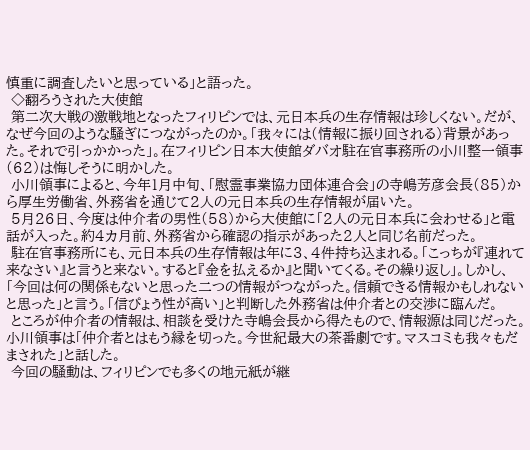慎重に調査したいと思っている」と語った。
 ◇翻ろうされた大使館
 第二次大戦の激戦地となったフィリピンでは、元日本兵の生存情報は珍しくない。だが、なぜ今回のような騒ぎにつながったのか。「我々には(情報に振り回される)背景があった。それで引っかかった」。在フィリピン日本大使館ダバオ駐在官事務所の小川整一領事(62)は悔しそうに明かした。
 小川領事によると、今年1月中旬、「慰霊事業協力団体連合会」の寺嶋芳彦会長(85)から厚生労働省、外務省を通じて2人の元日本兵の生存情報が届いた。
 5月26日、今度は仲介者の男性(58)から大使館に「2人の元日本兵に会わせる」と電話が入った。約4カ月前、外務省から確認の指示があった2人と同じ名前だった。
 駐在官事務所にも、元日本兵の生存情報は年に3、4件持ち込まれる。「こっちが『連れて来なさい』と言うと来ない。すると『金を払えるか』と聞いてくる。その繰り返し」。しかし、「今回は何の関係もないと思った二つの情報がつながった。信頼できる情報かもしれないと思った」と言う。「信ぴょう性が高い」と判断した外務省は仲介者との交渉に臨んだ。
 ところが仲介者の情報は、相談を受けた寺嶋会長から得たもので、情報源は同じだった。小川領事は「仲介者とはもう縁を切った。今世紀最大の茶番劇です。マスコミも我々もだまされた」と話した。
 今回の騒動は、フィリピンでも多くの地元紙が継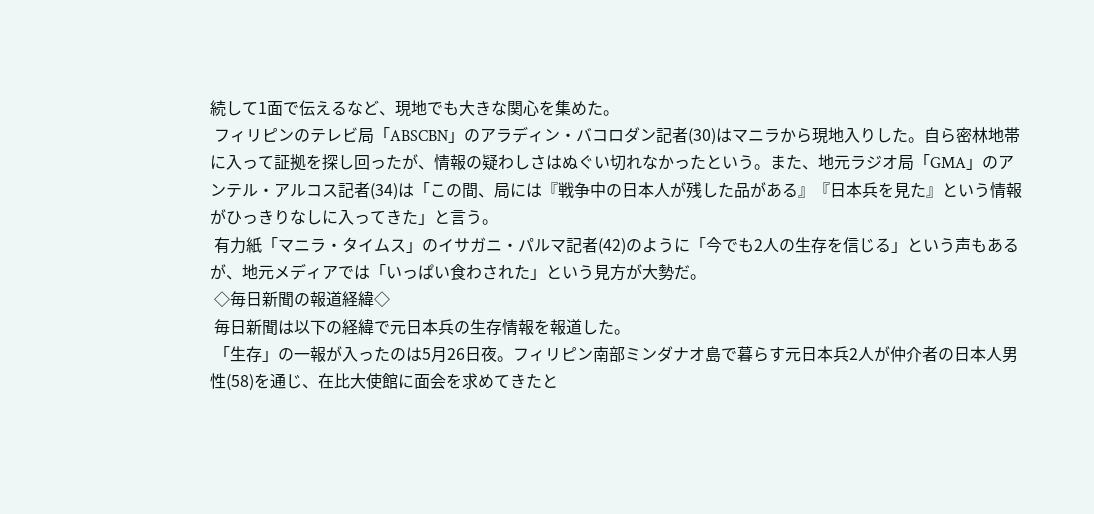続して1面で伝えるなど、現地でも大きな関心を集めた。
 フィリピンのテレビ局「ABSCBN」のアラディン・バコロダン記者(30)はマニラから現地入りした。自ら密林地帯に入って証拠を探し回ったが、情報の疑わしさはぬぐい切れなかったという。また、地元ラジオ局「GMA」のアンテル・アルコス記者(34)は「この間、局には『戦争中の日本人が残した品がある』『日本兵を見た』という情報がひっきりなしに入ってきた」と言う。
 有力紙「マニラ・タイムス」のイサガニ・パルマ記者(42)のように「今でも2人の生存を信じる」という声もあるが、地元メディアでは「いっぱい食わされた」という見方が大勢だ。
 ◇毎日新聞の報道経緯◇
 毎日新聞は以下の経緯で元日本兵の生存情報を報道した。
 「生存」の一報が入ったのは5月26日夜。フィリピン南部ミンダナオ島で暮らす元日本兵2人が仲介者の日本人男性(58)を通じ、在比大使館に面会を求めてきたと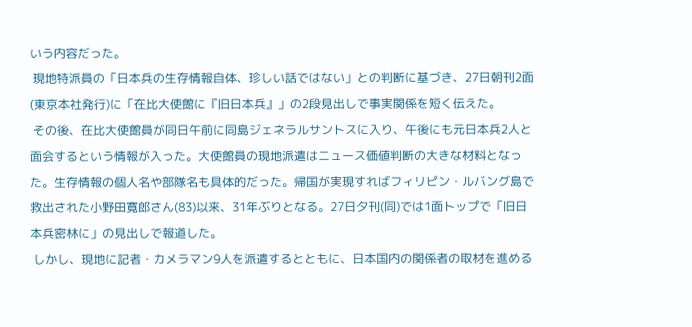いう内容だった。
 現地特派員の「日本兵の生存情報自体、珍しい話ではない」との判断に基づき、27日朝刊2面(東京本社発行)に「在比大使館に『旧日本兵』」の2段見出しで事実関係を短く伝えた。
 その後、在比大使館員が同日午前に同島ジェネラルサントスに入り、午後にも元日本兵2人と面会するという情報が入った。大使館員の現地派遣はニュース価値判断の大きな材料となった。生存情報の個人名や部隊名も具体的だった。帰国が実現すればフィリピン・ルバング島で救出された小野田寛郎さん(83)以来、31年ぶりとなる。27日夕刊(同)では1面トップで「旧日本兵密林に」の見出しで報道した。
 しかし、現地に記者・カメラマン9人を派遣するとともに、日本国内の関係者の取材を進める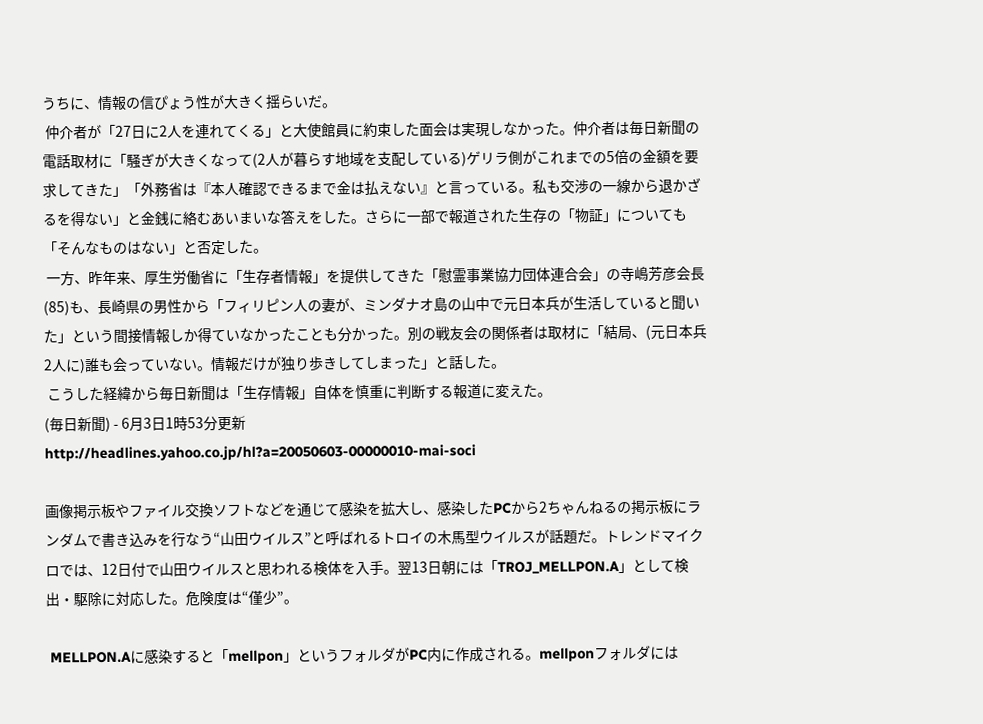うちに、情報の信ぴょう性が大きく揺らいだ。
 仲介者が「27日に2人を連れてくる」と大使館員に約束した面会は実現しなかった。仲介者は毎日新聞の電話取材に「騒ぎが大きくなって(2人が暮らす地域を支配している)ゲリラ側がこれまでの5倍の金額を要求してきた」「外務省は『本人確認できるまで金は払えない』と言っている。私も交渉の一線から退かざるを得ない」と金銭に絡むあいまいな答えをした。さらに一部で報道された生存の「物証」についても「そんなものはない」と否定した。
 一方、昨年来、厚生労働省に「生存者情報」を提供してきた「慰霊事業協力団体連合会」の寺嶋芳彦会長(85)も、長崎県の男性から「フィリピン人の妻が、ミンダナオ島の山中で元日本兵が生活していると聞いた」という間接情報しか得ていなかったことも分かった。別の戦友会の関係者は取材に「結局、(元日本兵2人に)誰も会っていない。情報だけが独り歩きしてしまった」と話した。
 こうした経緯から毎日新聞は「生存情報」自体を慎重に判断する報道に変えた。
(毎日新聞) - 6月3日1時53分更新
http://headlines.yahoo.co.jp/hl?a=20050603-00000010-mai-soci

画像掲示板やファイル交換ソフトなどを通じて感染を拡大し、感染したPCから2ちゃんねるの掲示板にランダムで書き込みを行なう“山田ウイルス”と呼ばれるトロイの木馬型ウイルスが話題だ。トレンドマイクロでは、12日付で山田ウイルスと思われる検体を入手。翌13日朝には「TROJ_MELLPON.A」として検出・駆除に対応した。危険度は“僅少”。

 MELLPON.Aに感染すると「mellpon」というフォルダがPC内に作成される。mellponフォルダには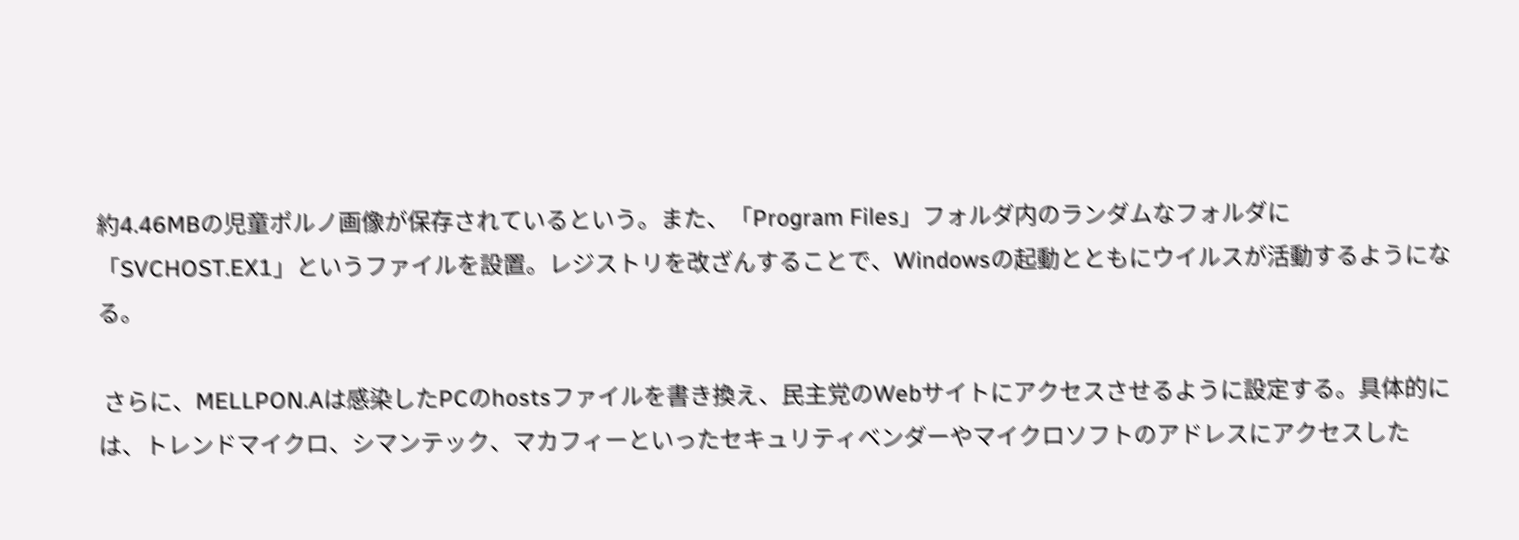約4.46MBの児童ポルノ画像が保存されているという。また、「Program Files」フォルダ内のランダムなフォルダに「SVCHOST.EX1」というファイルを設置。レジストリを改ざんすることで、Windowsの起動とともにウイルスが活動するようになる。

 さらに、MELLPON.Aは感染したPCのhostsファイルを書き換え、民主党のWebサイトにアクセスさせるように設定する。具体的には、トレンドマイクロ、シマンテック、マカフィーといったセキュリティベンダーやマイクロソフトのアドレスにアクセスした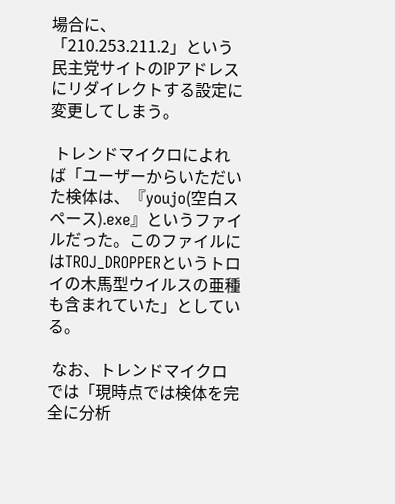場合に、「210.253.211.2」という民主党サイトのIPアドレスにリダイレクトする設定に変更してしまう。

 トレンドマイクロによれば「ユーザーからいただいた検体は、『youjo(空白スペース).exe』というファイルだった。このファイルにはTROJ_DROPPERというトロイの木馬型ウイルスの亜種も含まれていた」としている。

 なお、トレンドマイクロでは「現時点では検体を完全に分析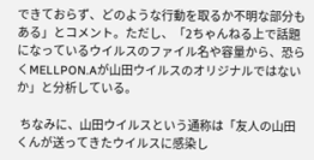できておらず、どのような行動を取るか不明な部分もある」とコメント。ただし、「2ちゃんねる上で話題になっているウイルスのファイル名や容量から、恐らくMELLPON.Aが山田ウイルスのオリジナルではないか」と分析している。

 ちなみに、山田ウイルスという通称は「友人の山田くんが送ってきたウイルスに感染し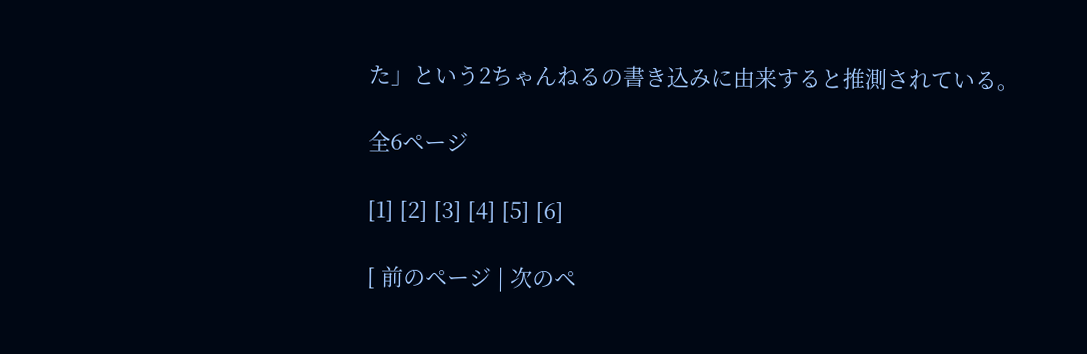た」という2ちゃんねるの書き込みに由来すると推測されている。

全6ページ

[1] [2] [3] [4] [5] [6]

[ 前のページ | 次のペ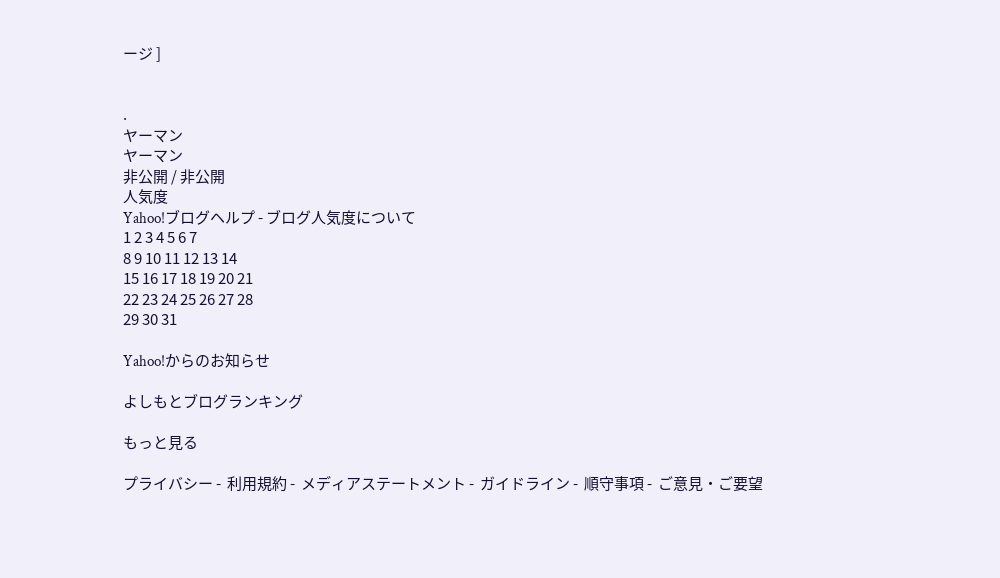ージ ]


.
ヤーマン
ヤーマン
非公開 / 非公開
人気度
Yahoo!ブログヘルプ - ブログ人気度について
1 2 3 4 5 6 7
8 9 10 11 12 13 14
15 16 17 18 19 20 21
22 23 24 25 26 27 28
29 30 31

Yahoo!からのお知らせ

よしもとブログランキング

もっと見る

プライバシー -  利用規約 -  メディアステートメント -  ガイドライン -  順守事項 -  ご意見・ご要望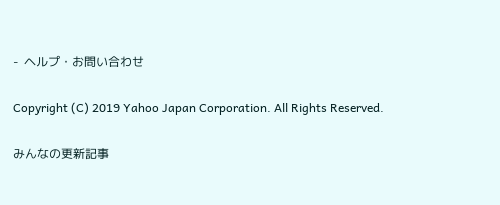-  ヘルプ・お問い合わせ

Copyright (C) 2019 Yahoo Japan Corporation. All Rights Reserved.

みんなの更新記事